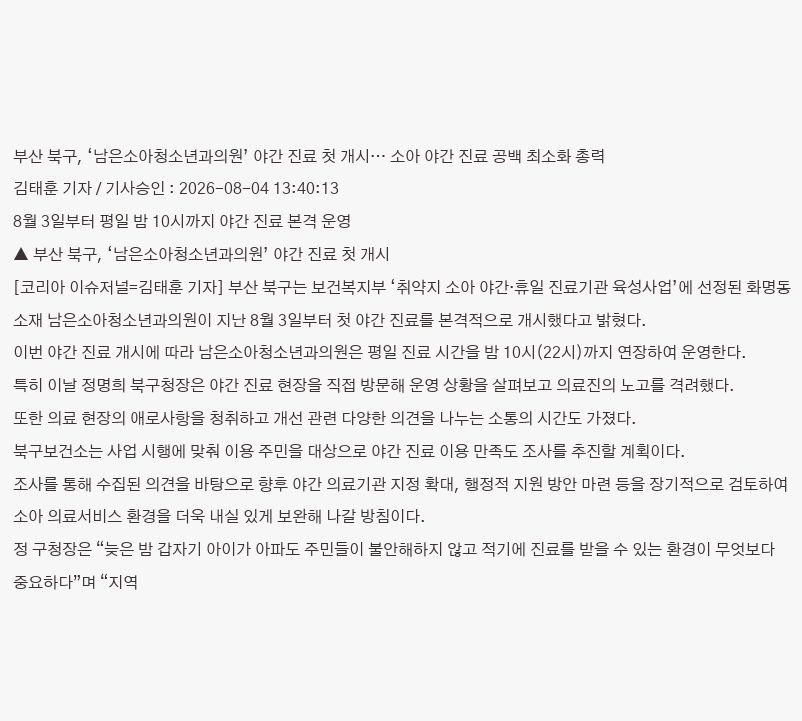부산 북구, ‘남은소아청소년과의원’ 야간 진료 첫 개시… 소아 야간 진료 공백 최소화 총력
김태훈 기자 / 기사승인 : 2026-08-04 13:40:13
8월 3일부터 평일 밤 10시까지 야간 진료 본격 운영
▲ 부산 북구, ‘남은소아청소년과의원’ 야간 진료 첫 개시
[코리아 이슈저널=김태훈 기자] 부산 북구는 보건복지부 ‘취약지 소아 야간·휴일 진료기관 육성사업’에 선정된 화명동 소재 남은소아청소년과의원이 지난 8월 3일부터 첫 야간 진료를 본격적으로 개시했다고 밝혔다.
이번 야간 진료 개시에 따라 남은소아청소년과의원은 평일 진료 시간을 밤 10시(22시)까지 연장하여 운영한다.
특히 이날 정명희 북구청장은 야간 진료 현장을 직접 방문해 운영 상황을 살펴보고 의료진의 노고를 격려했다.
또한 의료 현장의 애로사항을 청취하고 개선 관련 다양한 의견을 나누는 소통의 시간도 가졌다.
북구보건소는 사업 시행에 맞춰 이용 주민을 대상으로 야간 진료 이용 만족도 조사를 추진할 계획이다.
조사를 통해 수집된 의견을 바탕으로 향후 야간 의료기관 지정 확대, 행정적 지원 방안 마련 등을 장기적으로 검토하여 소아 의료서비스 환경을 더욱 내실 있게 보완해 나갈 방침이다.
정 구청장은 “늦은 밤 갑자기 아이가 아파도 주민들이 불안해하지 않고 적기에 진료를 받을 수 있는 환경이 무엇보다 중요하다”며 “지역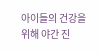아이들의 건강을 위해 야간 진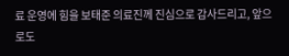료 운영에 힘을 보태준 의료진께 진심으로 감사드리고, 앞으로도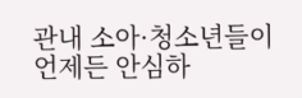관내 소아·청소년들이 언제든 안심하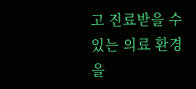고 진료받을 수 있는 의료 환경을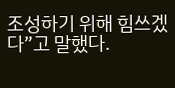조성하기 위해 힘쓰겠다”고 말했다.